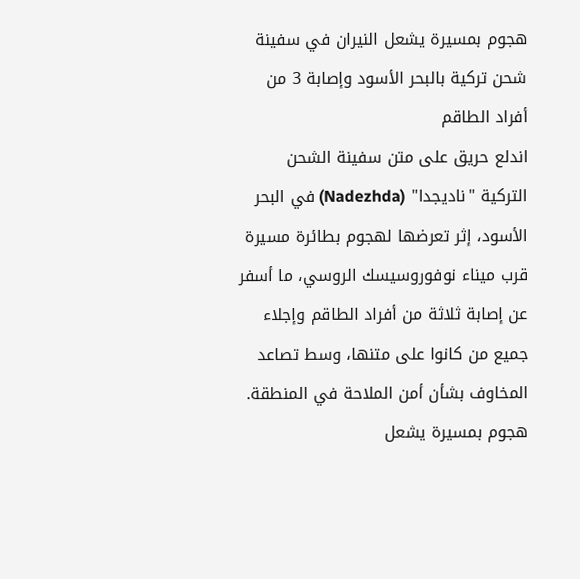هجوم بمسيرة يشعل النيران في سفينة شحن تركية بالبحر الأسود وإصابة 3 من أفراد الطاقم
اندلع حريق على متن سفينة الشحن التركية "ناديجدا" (Nadezhda) في البحر الأسود، إثر تعرضها لهجوم بطائرة مسيرة قرب ميناء نوفوروسيسك الروسي، ما أسفر عن إصابة ثلاثة من أفراد الطاقم وإجلاء جميع من كانوا على متنها، وسط تصاعد المخاوف بشأن أمن الملاحة في المنطقة.
هجوم بمسيرة يشعل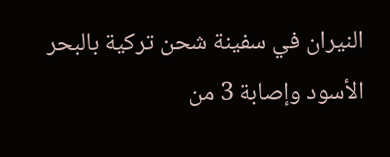النيران في سفينة شحن تركية بالبحر الأسود وإصابة 3 من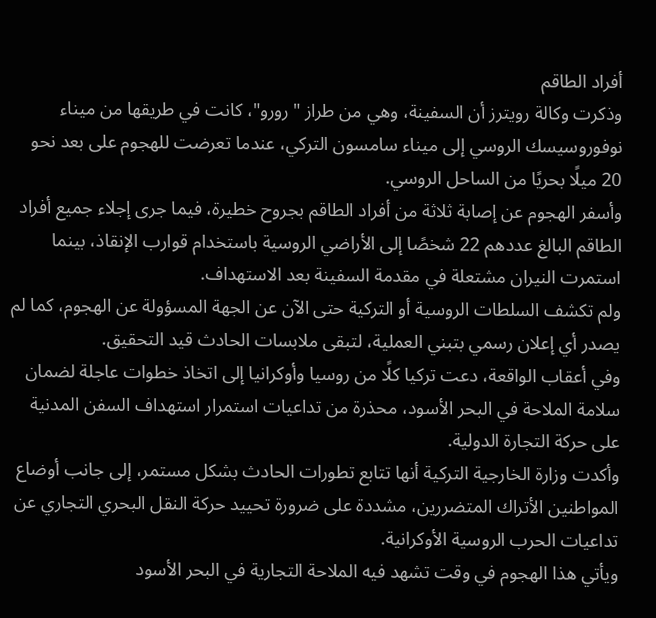أفراد الطاقم
وذكرت وكالة رويترز أن السفينة، وهي من طراز "رورو"، كانت في طريقها من ميناء نوفوروسيسك الروسي إلى ميناء سامسون التركي، عندما تعرضت للهجوم على بعد نحو 20 ميلًا بحريًا من الساحل الروسي.
وأسفر الهجوم عن إصابة ثلاثة من أفراد الطاقم بجروح خطيرة، فيما جرى إجلاء جميع أفراد الطاقم البالغ عددهم 22 شخصًا إلى الأراضي الروسية باستخدام قوارب الإنقاذ، بينما استمرت النيران مشتعلة في مقدمة السفينة بعد الاستهداف.
ولم تكشف السلطات الروسية أو التركية حتى الآن عن الجهة المسؤولة عن الهجوم، كما لم يصدر أي إعلان رسمي بتبني العملية، لتبقى ملابسات الحادث قيد التحقيق.
وفي أعقاب الواقعة، دعت تركيا كلًا من روسيا وأوكرانيا إلى اتخاذ خطوات عاجلة لضمان سلامة الملاحة في البحر الأسود، محذرة من تداعيات استمرار استهداف السفن المدنية على حركة التجارة الدولية.
وأكدت وزارة الخارجية التركية أنها تتابع تطورات الحادث بشكل مستمر، إلى جانب أوضاع المواطنين الأتراك المتضررين، مشددة على ضرورة تحييد حركة النقل البحري التجاري عن تداعيات الحرب الروسية الأوكرانية.
ويأتي هذا الهجوم في وقت تشهد فيه الملاحة التجارية في البحر الأسود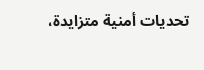تحديات أمنية متزايدة،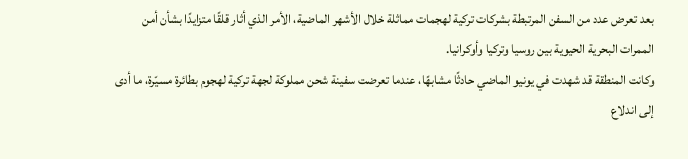بعد تعرض عدد من السفن المرتبطة بشركات تركية لهجمات مماثلة خلال الأشهر الماضية، الأمر الذي أثار قلقًا متزايدًا بشأن أمن الممرات البحرية الحيوية بين روسيا وتركيا وأوكرانيا.
وكانت المنطقة قد شهدت في يونيو الماضي حادثًا مشابهًا، عندما تعرضت سفينة شحن مملوكة لجهة تركية لهجوم بطائرة مسيّرة، ما أدى إلى اندلاع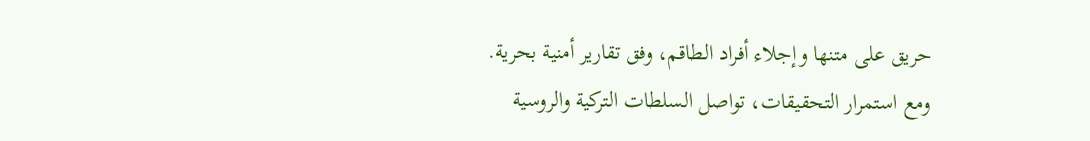حريق على متنها وإجلاء أفراد الطاقم، وفق تقارير أمنية بحرية.
ومع استمرار التحقيقات، تواصل السلطات التركية والروسية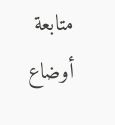متابعة أوضاع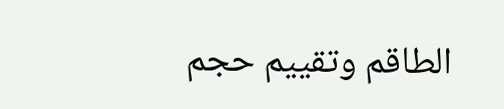الطاقم وتقييم حجم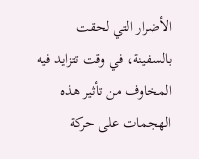الأضرار التي لحقت بالسفينة، في وقت تتزايد فيه المخاوف من تأثير هذه الهجمات على حركة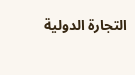التجارة الدولية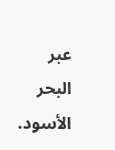عبر البحر الأسود.